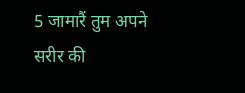5 जामारैं तुम अपने सरीर की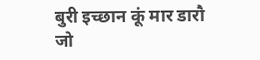बुरी इच्छान कूं मार डारौ जो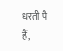धरती पै हैं,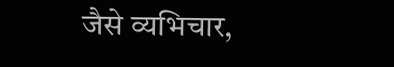जैसे व्यभिचार,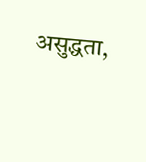असुद्धता,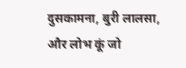दुसकामना, बुरी लालसा, और लोभ कूं जो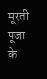मूरती पूजा के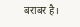बराबर है।